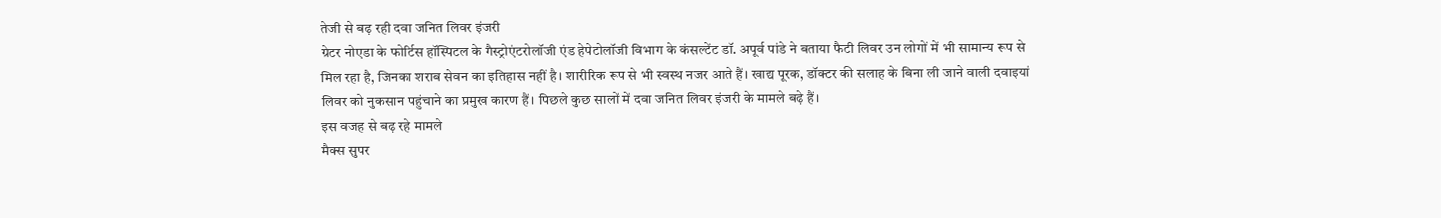तेजी से बढ़ रही दवा जनित लिवर इंजरी
ग्रेटर नोएडा के फोर्टिस हॉस्पिटल के गैस्ट्रोएंटरोलॉजी एंड हेपेटोलॉजी विभाग के कंसल्टेंट डॉ. अपूर्व पांडे ने बताया फैटी लिवर उन लोगों में भी सामान्य रूप से मिल रहा है, जिनका शराब सेवन का इतिहास नहीं है। शारीरिक रूप से भी स्वस्थ नजर आते हैं। खाद्य पूरक, डॉक्टर की सलाह के बिना ली जाने वाली दवाइयां लिवर को नुकसान पहुंचाने का प्रमुख कारण हैं। पिछले कुछ सालों में दवा जनित लिवर इंजरी के मामले बढ़े हैं।
इस वजह से बढ़ रहे मामले
मैक्स सुपर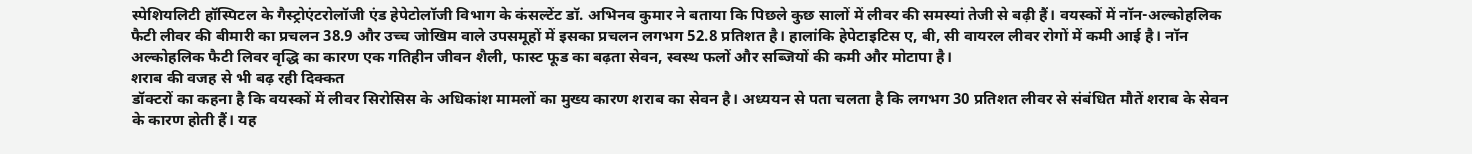स्पेशियलिटी हॉस्पिटल के गैस्ट्रोएंटरोलॉजी एंड हेपेटोलॉजी विभाग के कंसल्टेंट डॉ. अभिनव कुमार ने बताया कि पिछले कुछ सालों में लीवर की समस्यां तेजी से बढ़ी हैं। वयस्कों में नॉन-अल्कोहलिक फैटी लीवर की बीमारी का प्रचलन 38.9 और उच्च जोखिम वाले उपसमूहों में इसका प्रचलन लगभग 52.8 प्रतिशत है। हालांकि हेपेटाइटिस ए, बी, सी वायरल लीवर रोगों में कमी आई है। नॉन अल्कोहलिक फैटी लिवर वृद्धि का कारण एक गतिहीन जीवन शैली, फास्ट फूड का बढ़ता सेवन, स्वस्थ फलों और सब्जियों की कमी और मोटापा है।
शराब की वजह से भी बढ़ रही दिक्कत
डॉक्टरों का कहना है कि वयस्कों में लीवर सिरोसिस के अधिकांश मामलों का मुख्य कारण शराब का सेवन है। अध्ययन से पता चलता है कि लगभग 30 प्रतिशत लीवर से संबंधित मौतें शराब के सेवन के कारण होती हैं। यह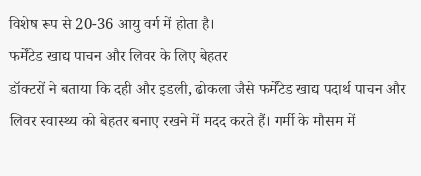विशेष रूप से 20-36 आयु वर्ग में होता है।
फर्मेंटेड खाद्य पाचन और लिवर के लिए बेहतर
डॉक्टरों ने बताया कि दही और इडली, ढोकला जैसे फर्मेंटेड खाद्य पदार्थ पाचन और लिवर स्वास्थ्य को बेहतर बनाए रखने में मदद करते हैं। गर्मी के मौसम में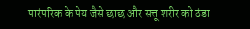पारंपरिक के पेय जैसे छाछ और सत्तू शरीर को ठंडा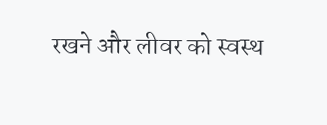रखने और लीवर को स्वस्थ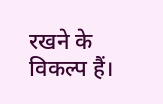रखने के विकल्प हैं।